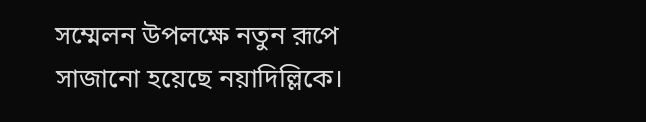সম্মেলন উপলক্ষে নতুন রূপে সাজানো হয়েছে নয়াদিল্লিকে।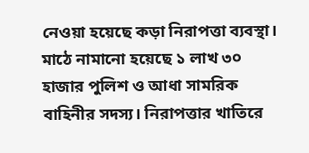নেওয়া হয়েছে কড়া নিরাপত্তা ব্যবস্থা। মাঠে নামানো হয়েছে ১ লাখ ৩০ হাজার পুলিশ ও আধা সামরিক বাহিনীর সদস্য। নিরাপত্তার খাতিরে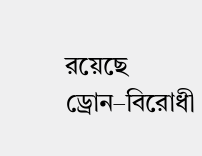রয়েছে ড্রোন–বিরোধী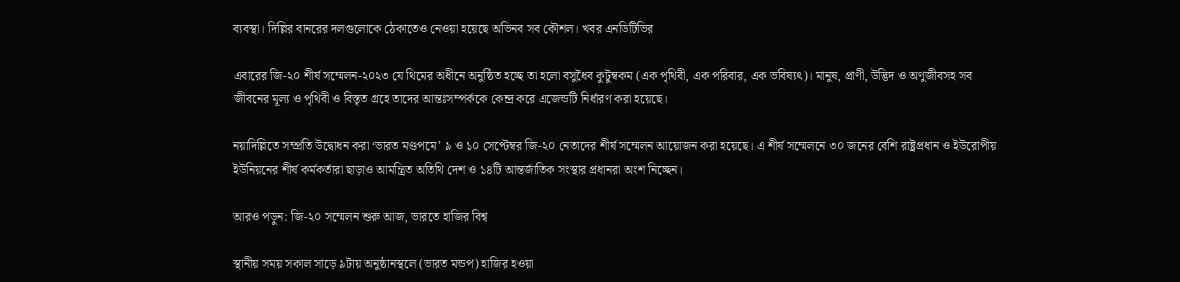ব্যবস্থা। দিল্লির বানরের দলগুলোকে ঠেকাতেও নেওয়া হয়েছে অভিনব সব কৌশল। খবর এনডিটিভির

এবারের জি-২০ শীর্ষ সম্মেলন-২০২৩ যে থিমের অধীনে অনুষ্ঠিত হচ্ছে তা হলো বসুধৈব কুটুম্বকম (এক পৃথিবী, এক পরিবার, এক ভবিষ্যৎ)। মানুষ, প্রাণী, উদ্ভিদ ও অণুজীবসহ সব জীবনের মূল্য ও পৃথিবী ও বিস্তৃত গ্রহে তাদের আন্তঃসম্পর্ককে কেন্দ্র করে এজেন্ডটি নির্ধারণ করা হয়েছে।

নয়াদিল্লিতে সম্প্রতি উদ্বোধন করা ‘ভারত মণ্ডপমে’ ৯ ও ১০ সেপ্টেম্বর জি-২০ নেতাদের শীর্ষ সম্মেলন আয়োজন করা হয়েছে। এ শীর্ষ সম্মেলনে ৩০ জনের বেশি রাষ্ট্রপ্রধান ও ইউরোপীয় ইউনিয়নের শীর্ষ কর্মকর্তারা ছাড়াও আমন্ত্রিত অতিথি দেশ ও ১৪টি আন্তর্জাতিক সংস্থার প্রধানরা অংশ নিচ্ছেন।

আরও পড়ুন: জি-২০ সম্মেলন শুরু আজ, ভারতে হাজির বিশ্ব

স্থানীয় সময় সকাল সাড়ে ৯টায় অনুষ্ঠানস্থলে (ভারত মন্ডপ) হাজির হওয়া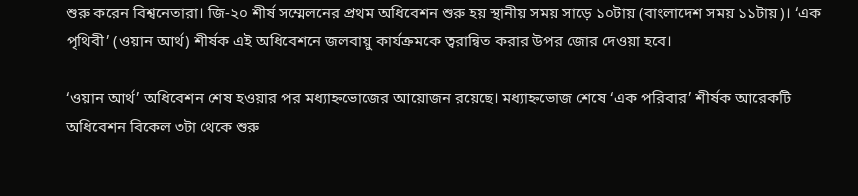শুরু করেন বিশ্বনেতারা। জি-২০ শীর্ষ সম্মেলনের প্রথম অধিবেশন শুরু হয় স্থানীয় সময় সাড়ে ১০টায় (বাংলাদেশ সময় ১১টায়)। ‘এক পৃথিবী’ (ওয়ান আর্থ) শীর্ষক এই অধিবেশনে জলবায়ু কার্যক্রমকে ত্বরান্বিত করার উপর জোর দেওয়া হবে।

‘ওয়ান আর্থ’ অধিবেশন শেষ হওয়ার পর মধ্যাহ্নভোজের আয়োজন রয়েছে। মধ্যাহ্নভোজ শেষে ‘এক পরিবার’ শীর্ষক আরেকটি অধিবেশন বিকেল ৩টা থেকে শুরু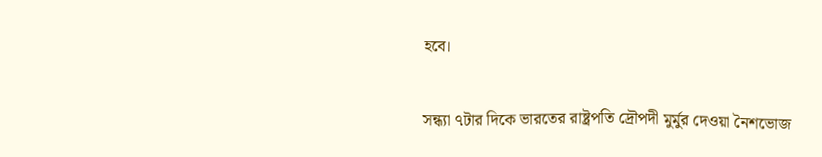হবে।

সন্ধ্যা ৭টার দিকে ভারতের রাষ্ট্রপতি দ্রৌপদী মুর্মুর দেওয়া নৈশভোজ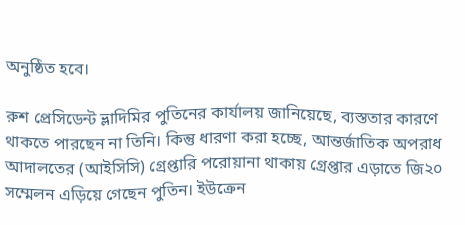অনুষ্ঠিত হবে।

রুশ প্রেসিডেন্ট ভ্লাদিমির পুতিনের কার্যালয় জানিয়েছে, ব্যস্ততার কারণে থাকতে পারছেন না তিনি। কিন্তু ধারণা করা হচ্ছে, আন্তর্জাতিক অপরাধ আদালতের (আইসিসি) গ্রেপ্তারি পরোয়ানা থাকায় গ্রেপ্তার এড়াতে জি২০ সম্মেলন এড়িয়ে গেছেন পুতিন। ইউক্রেন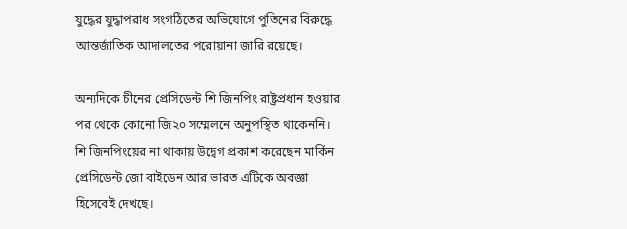যুদ্ধের যুদ্ধাপরাধ সংগঠিতের অভিযোগে পুতিনের বিরুদ্ধে আন্তর্জাতিক আদালতের পরোয়ানা জারি রয়েছে।

অন্যদিকে চীনের প্রেসিডেন্ট শি জিনপিং রাষ্ট্রপ্রধান হওয়ার পর থেকে কোনো জি২০ সম্মেলনে অনুপস্থিত থাকেননি। শি জিনপিংয়ের না থাকায় উদ্বেগ প্রকাশ করেছেন মার্কিন প্রেসিডেন্ট জো বাইডেন আর ভারত এটিকে অবজ্ঞা হিসেবেই দেখছে।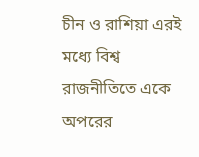চীন ও রাশিয়া এরই মধ্যে বিশ্ব রাজনীতিতে একে অপরের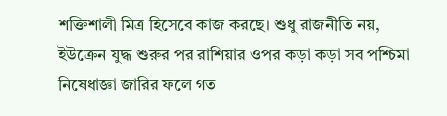শক্তিশালী মিত্র হিসেবে কাজ করছে। শুধু রাজনীতি নয়, ইউক্রেন যুদ্ধ শুরুর পর রাশিয়ার ওপর কড়া কড়া সব পশ্চিমা নিষেধাজ্ঞা জারির ফলে গত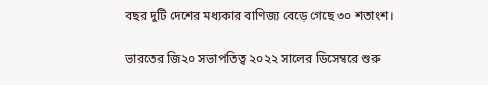বছর দুটি দেশের মধ্যকার বাণিজ্য বেড়ে গেছে ৩০ শতাংশ।

ভারতের জি২০ সভাপতিত্ব ২০২২ সালের ডিসেম্বরে শুরু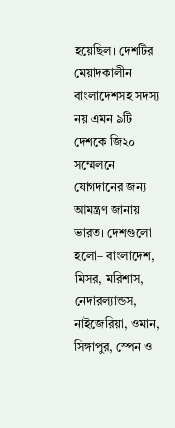হয়েছিল। দেশটির মেয়াদকালীন বাংলাদেশসহ সদস্য নয় এমন ৯টি দেশকে জি২০ সম্মেলনে যোগদানের জন্য আমন্ত্রণ জানায় ভারত। দেশগুলো হলো– বাংলাদেশ, মিসর, মরিশাস, নেদারল্যান্ডস, নাইজেরিয়া, ওমান, সিঙ্গাপুর, স্পেন ও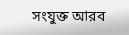সংযুক্ত আরব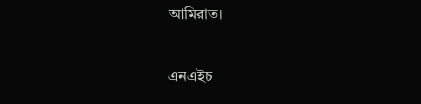আমিরাত।

এনএইচ